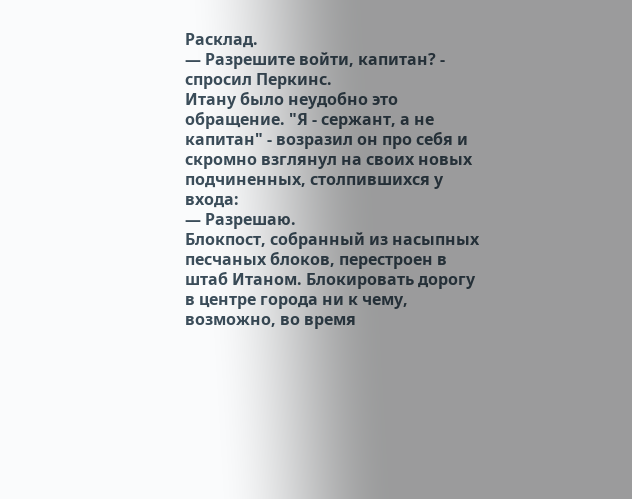Расклад.
— Разрешите войти, капитан? - спросил Перкинс.
Итану было неудобно это обращение. "Я - сержант, а не капитан" - возразил он про себя и скромно взглянул на своих новых подчиненных, столпившихся у входа:
— Разрешаю.
Блокпост, собранный из насыпных песчаных блоков, перестроен в штаб Итаном. Блокировать дорогу в центре города ни к чему, возможно, во время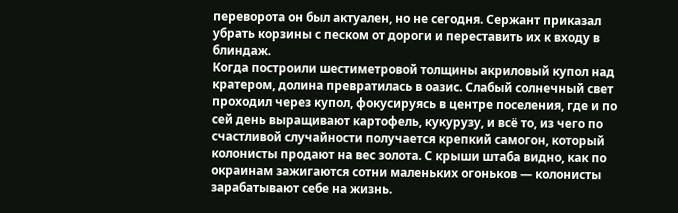переворота он был актуален, но не сегодня. Сержант приказал убрать корзины с песком от дороги и переставить их к входу в блиндаж.
Когда построили шестиметровой толщины акриловый купол над кратером, долина превратилась в оазис. Слабый солнечный свет проходил через купол, фокусируясь в центре поселения, где и по сей день выращивают картофель, кукурузу, и всё то, из чего по счастливой случайности получается крепкий самогон, который колонисты продают на вес золота. С крыши штаба видно, как по окраинам зажигаются сотни маленьких огоньков — колонисты зарабатывают себе на жизнь.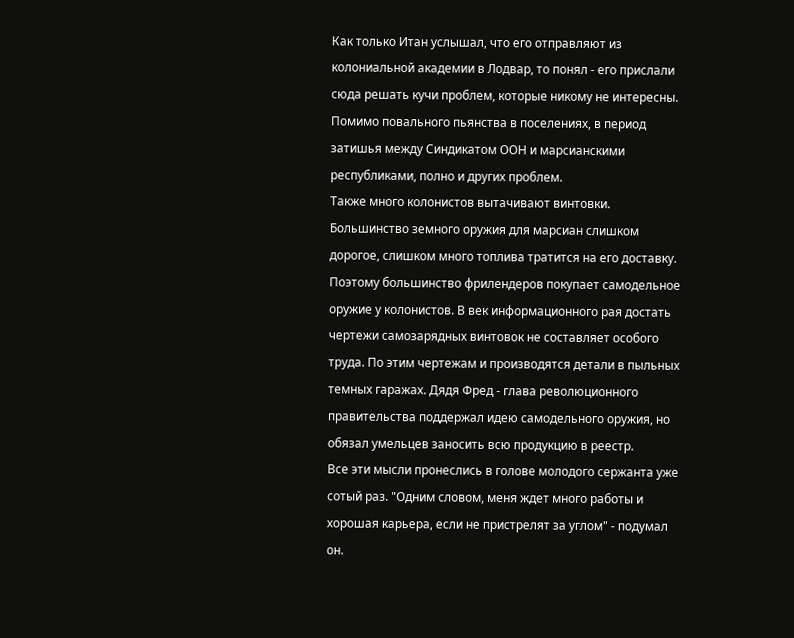Как только Итан услышал, что его отправляют из колониальной академии в Лодвар, то понял - его прислали сюда решать кучи проблем, которые никому не интересны. Помимо повального пьянства в поселениях, в период затишья между Синдикатом ООН и марсианскими республиками, полно и других проблем.
Также много колонистов вытачивают винтовки. Большинство земного оружия для марсиан слишком дорогое, слишком много топлива тратится на его доставку. Поэтому большинство фрилендеров покупает самодельное оружие у колонистов. В век информационного рая достать чертежи самозарядных винтовок не составляет особого труда. По этим чертежам и производятся детали в пыльных темных гаражах. Дядя Фред - глава революционного правительства поддержал идею самодельного оружия, но обязал умельцев заносить всю продукцию в реестр.
Все эти мысли пронеслись в голове молодого сержанта уже сотый раз. "Одним словом, меня ждет много работы и хорошая карьера, если не пристрелят за углом" - подумал он.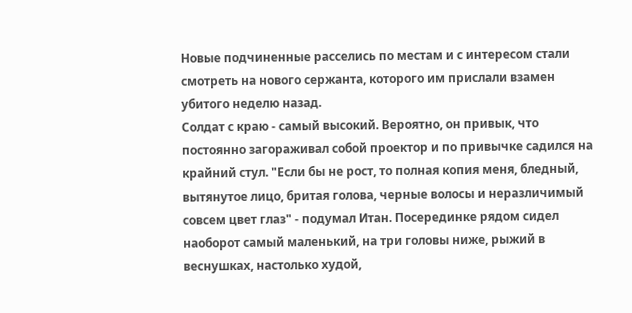Новые подчиненные расселись по местам и с интересом стали смотреть на нового сержанта, которого им прислали взамен убитого неделю назад.
Солдат с краю - самый высокий. Вероятно, он привык, что постоянно загораживал собой проектор и по привычке садился на крайний стул. "Если бы не рост, то полная копия меня, бледный, вытянутое лицо, бритая голова, черные волосы и неразличимый совсем цвет глаз" - подумал Итан. Посерединке рядом сидел наоборот самый маленький, на три головы ниже, рыжий в веснушках, настолько худой,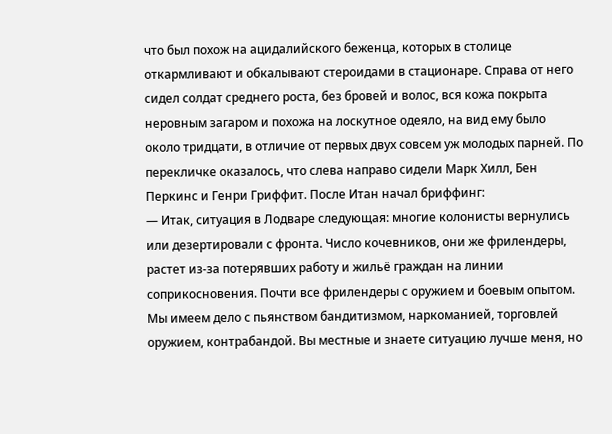что был похож на ацидалийского беженца, которых в столице откармливают и обкалывают стероидами в стационаре. Справа от него сидел солдат среднего роста, без бровей и волос, вся кожа покрыта неровным загаром и похожа на лоскутное одеяло, на вид ему было около тридцати, в отличие от первых двух совсем уж молодых парней. По перекличке оказалось, что слева направо сидели Марк Хилл, Бен Перкинс и Генри Гриффит. После Итан начал бриффинг:
— Итак, ситуация в Лодваре следующая: многие колонисты вернулись или дезертировали с фронта. Число кочевников, они же фрилендеры, растет из-за потерявших работу и жильё граждан на линии соприкосновения. Почти все фрилендеры с оружием и боевым опытом. Мы имеем дело с пьянством бандитизмом, наркоманией, торговлей оружием, контрабандой. Вы местные и знаете ситуацию лучше меня, но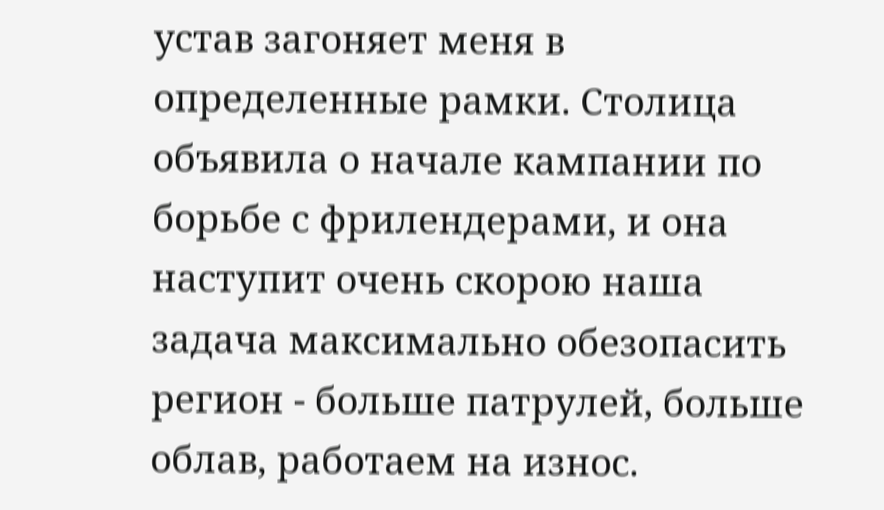устав загоняет меня в определенные рамки. Столица объявила о начале кампании по борьбе с фрилендерами, и она наступит очень скорою наша задача максимально обезопасить регион - больше патрулей, больше облав, работаем на износ.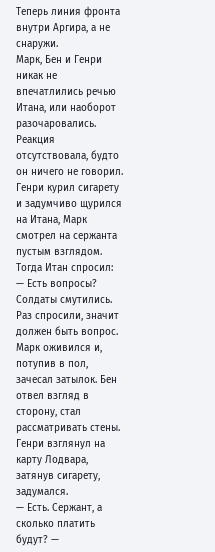Теперь линия фронта внутри Аргира, а не снаружи.
Марк, Бен и Генри никак не впечатлились речью Итана, или наоборот разочаровались. Реакция отсутствовала, будто он ничего не говорил. Генри курил сигарету и задумчиво щурился на Итана, Марк смотрел на сержанта пустым взглядом.
Тогда Итан спросил:
— Есть вопросы?
Солдаты смутились. Раз спросили, значит должен быть вопрос. Марк оживился и, потупив в пол, зачесал затылок. Бен отвел взгляд в сторону, стал рассматривать стены. Генри взглянул на карту Лодвара, затянув сигарету, задумался.
— Есть. Сержант, а сколько платить будут? —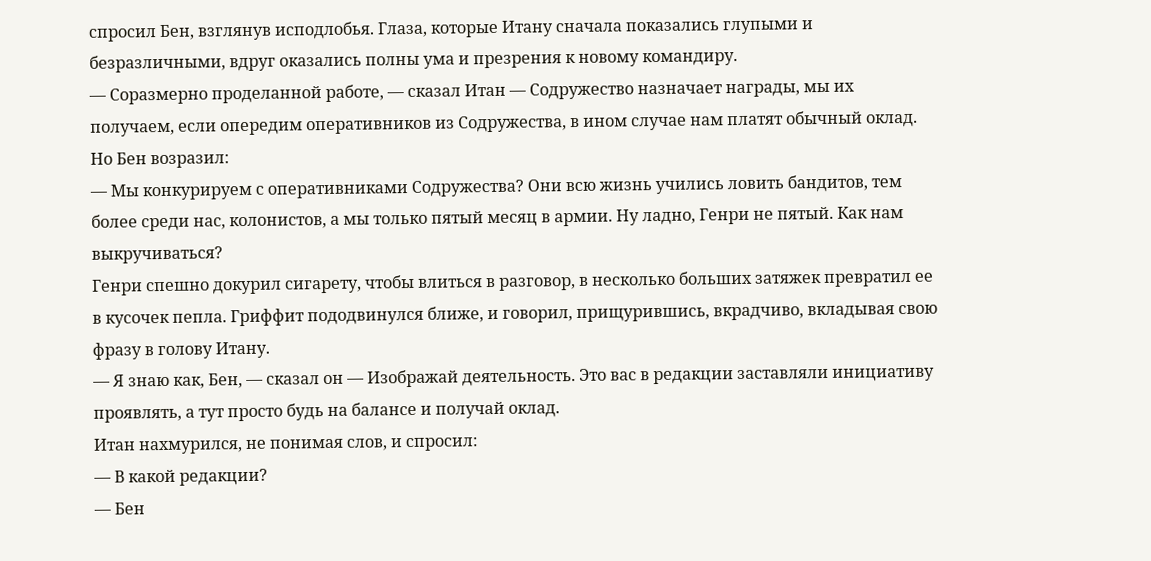спросил Бен, взглянув исподлобья. Глаза, которые Итану сначала показались глупыми и безразличными, вдруг оказались полны ума и презрения к новому командиру.
— Соразмерно проделанной работе, — сказал Итан — Содружество назначает награды, мы их получаем, если опередим оперативников из Содружества, в ином случае нам платят обычный оклад.
Но Бен возразил:
— Мы конкурируем с оперативниками Содружества? Они всю жизнь учились ловить бандитов, тем более среди нас, колонистов, а мы только пятый месяц в армии. Ну ладно, Генри не пятый. Как нам выкручиваться?
Генри спешно докурил сигарету, чтобы влиться в разговор, в несколько больших затяжек превратил ее в кусочек пепла. Гриффит пододвинулся ближе, и говорил, прищурившись, вкрадчиво, вкладывая свою фразу в голову Итану.
— Я знаю как, Бен, — сказал он — Изображай деятельность. Это вас в редакции заставляли инициативу проявлять, а тут просто будь на балансе и получай оклад.
Итан нахмурился, не понимая слов, и спросил:
— В какой редакции?
— Бен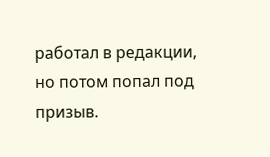работал в редакции, но потом попал под призыв.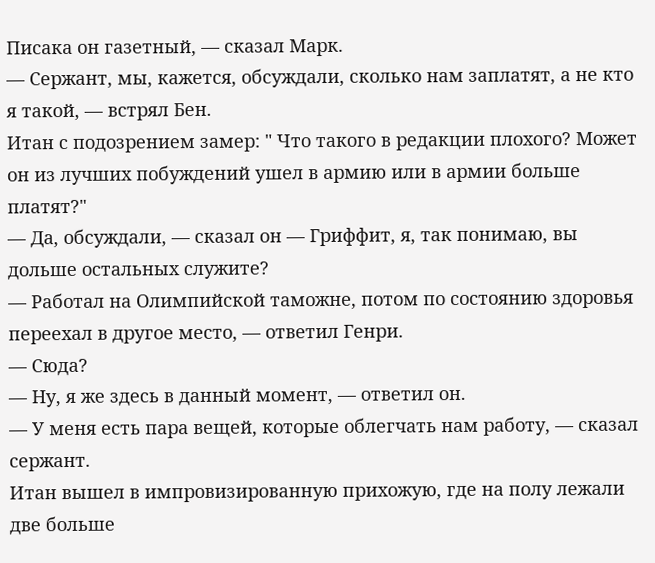Писака он газетный, — сказал Марк.
— Сержант, мы, кажется, обсуждали, сколько нам заплатят, а не кто я такой, — встрял Бен.
Итан с подозрением замер: " Что такого в редакции плохого? Может он из лучших побуждений ушел в армию или в армии больше платят?"
— Да, обсуждали, — сказал он — Гриффит, я, так понимаю, вы дольше остальных служите?
— Работал на Олимпийской таможне, потом по состоянию здоровья переехал в другое место, — ответил Генри.
— Сюда?
— Ну, я же здесь в данный момент, — ответил он.
— У меня есть пара вещей, которые облегчать нам работу, — сказал сержант.
Итан вышел в импровизированную прихожую, где на полу лежали две больше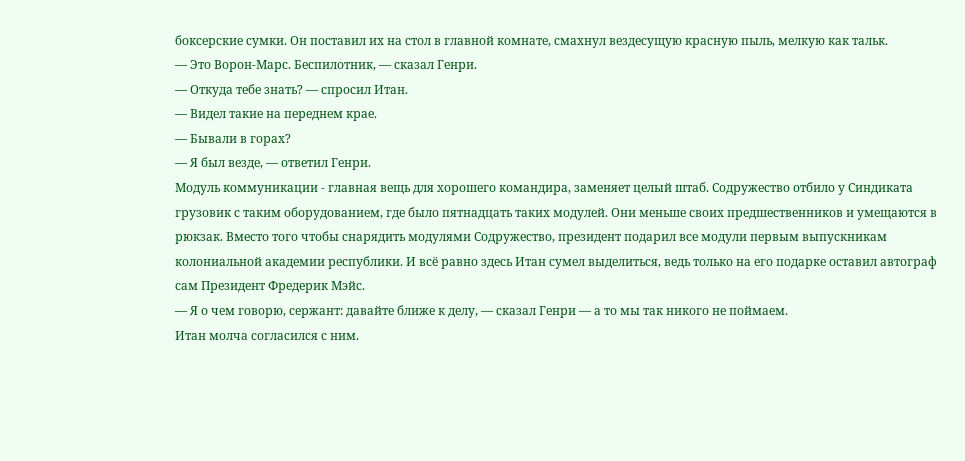боксерские сумки. Он поставил их на стол в главной комнате, смахнул вездесущую красную пыль, мелкую как тальк.
— Это Ворон-Марс. Беспилотник, — сказал Генри.
— Откуда тебе знать? — спросил Итан.
— Видел такие на переднем крае.
— Бывали в горах?
— Я был везде, — ответил Генри.
Модуль коммуникации - главная вещь для хорошего командира, заменяет целый штаб. Содружество отбило у Синдиката грузовик с таким оборудованием, где было пятнадцать таких модулей. Они меньше своих предшественников и умещаются в рюкзак. Вместо того чтобы снарядить модулями Содружество, президент подарил все модули первым выпускникам колониальной академии республики. И всё равно здесь Итан сумел выделиться, ведь только на его подарке оставил автограф сам Президент Фредерик Мэйс.
— Я о чем говорю, сержант: давайте ближе к делу, — сказал Генри — а то мы так никого не поймаем.
Итан молча согласился с ним.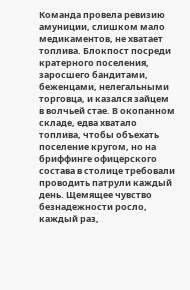Команда провела ревизию амуниции, слишком мало медикаментов, не хватает топлива. Блокпост посреди кратерного поселения, заросшего бандитами, беженцами, нелегальными торговца, и казался зайцем в волчьей стае. В окопанном складе, едва хватало топлива, чтобы объехать поселение кругом, но на бриффинге офицерского состава в столице требовали проводить патрули каждый день. Щемящее чувство безнадежности росло, каждый раз,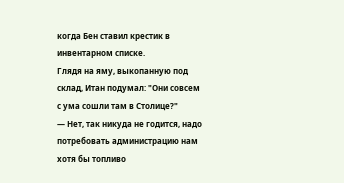когда Бен ставил крестик в инвентарном списке.
Глядя на яму, выкопанную под склад, Итан подумал: "Они совсем с ума сошли там в Столице?"
— Нет, так никуда не годится, надо потребовать администрацию нам хотя бы топливо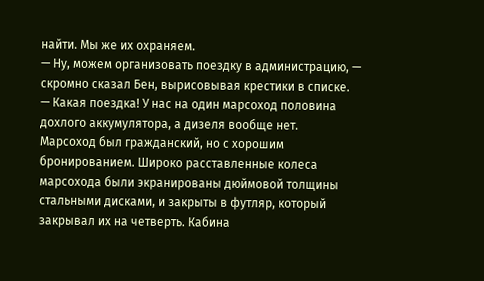найти. Мы же их охраняем.
— Ну, можем организовать поездку в администрацию, — скромно сказал Бен, вырисовывая крестики в списке.
— Какая поездка! У нас на один марсоход половина дохлого аккумулятора, а дизеля вообще нет.
Марсоход был гражданский, но с хорошим бронированием. Широко расставленные колеса марсохода были экранированы дюймовой толщины стальными дисками, и закрыты в футляр, который закрывал их на четверть. Кабина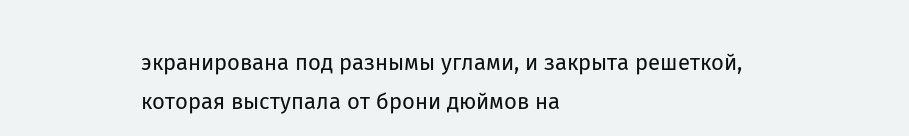экранирована под разнымы углами, и закрыта решеткой, которая выступала от брони дюймов на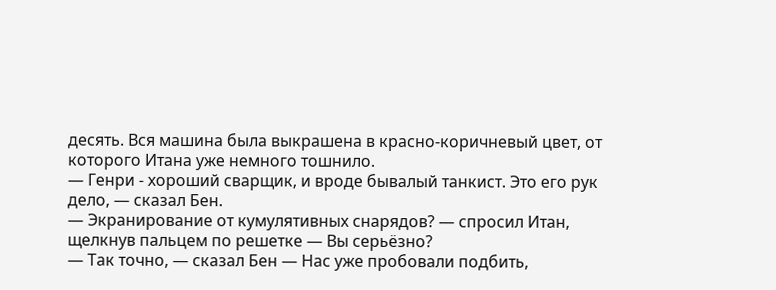десять. Вся машина была выкрашена в красно-коричневый цвет, от которого Итана уже немного тошнило.
— Генри - хороший сварщик, и вроде бывалый танкист. Это его рук дело, — сказал Бен.
— Экранирование от кумулятивных снарядов? — спросил Итан, щелкнув пальцем по решетке — Вы серьёзно?
— Так точно, — сказал Бен — Нас уже пробовали подбить,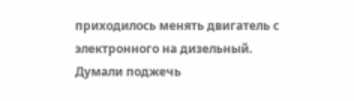приходилось менять двигатель с электронного на дизельный. Думали поджечь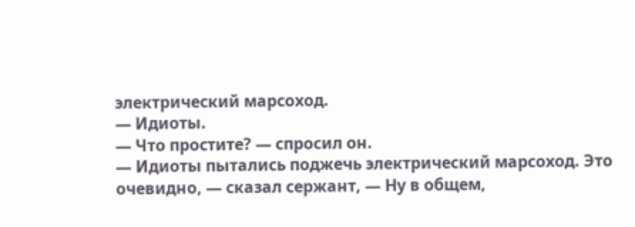электрический марсоход.
— Идиоты.
— Что простите? — спросил он.
— Идиоты пытались поджечь электрический марсоход. Это очевидно, — сказал сержант, — Ну в общем,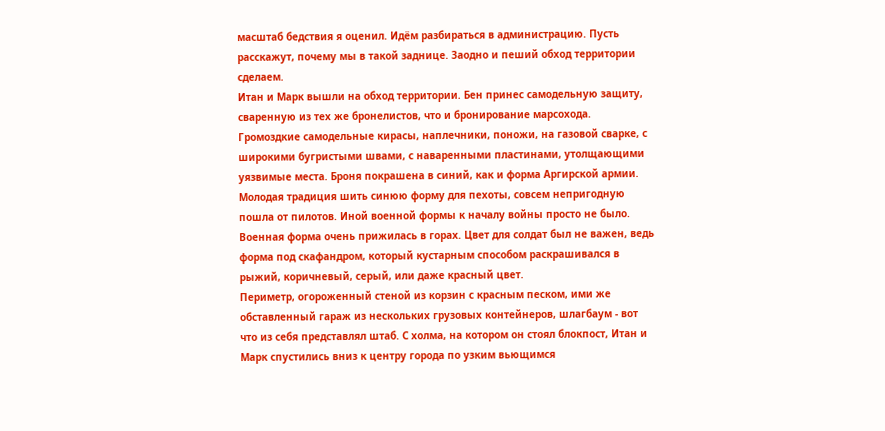масштаб бедствия я оценил. Идём разбираться в администрацию. Пусть расскажут, почему мы в такой заднице. Заодно и пеший обход территории сделаем.
Итан и Марк вышли на обход территории. Бен принес самодельную защиту, сваренную из тех же бронелистов, что и бронирование марсохода. Громоздкие самодельные кирасы, наплечники, поножи, на газовой сварке, с широкими бугристыми швами, с наваренными пластинами, утолщающими уязвимые места. Броня покрашена в синий, как и форма Аргирской армии. Молодая традиция шить синюю форму для пехоты, совсем непригодную пошла от пилотов. Иной военной формы к началу войны просто не было. Военная форма очень прижилась в горах. Цвет для солдат был не важен, ведь форма под скафандром, который кустарным способом раскрашивался в рыжий, коричневый, серый, или даже красный цвет.
Периметр, огороженный стеной из корзин с красным песком, ими же обставленный гараж из нескольких грузовых контейнеров, шлагбаум - вот что из себя представлял штаб. С холма, на котором он стоял блокпост, Итан и Марк спустились вниз к центру города по узким вьющимся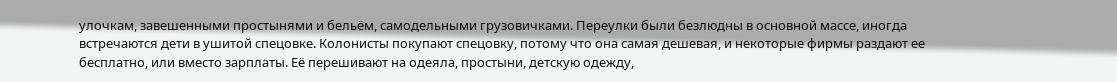улочкам, завешенными простынями и бельём, самодельными грузовичками. Переулки были безлюдны в основной массе, иногда встречаются дети в ушитой спецовке. Колонисты покупают спецовку, потому что она самая дешевая, и некоторые фирмы раздают ее бесплатно, или вместо зарплаты. Её перешивают на одеяла, простыни, детскую одежду,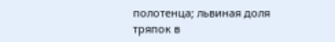полотенца; львиная доля тряпок в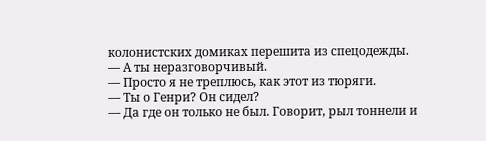колонистских домиках перешита из спецодежды.
— А ты неразговорчивый.
— Просто я не треплюсь, как этот из тюряги.
— Ты о Генри? Он сидел?
— Да где он только не был. Говорит, рыл тоннели и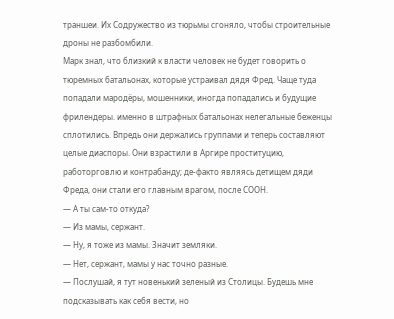траншеи. Их Содружество из тюрьмы сгоняло, чтобы строительные дроны не разбомбили.
Марк знал, что близкий к власти человек не будет говорить о тюремных батальонах, которые устраивал дядя Фред. Чаще туда попадали мародёры, мошенники, иногда попадались и будущие фрилендеры. именно в штрафных батальонах нелегальные беженцы сплотились. Впредь они держались группами и теперь составляют целые диаспоры. Они взрастили в Аргире проституцию, работорговлю и контрабанду; де-факто являясь детищем дяди Фреда, они стали его главным врагом, после СООН.
— А ты сам-то откуда?
— Из мамы, сержант.
— Ну, я тоже из мамы. Значит земляки.
— Нет, сержант, мамы у нас точно разные.
— Послушай, я тут новенький зеленый из Столицы. Будешь мне подсказывать как себя вести, но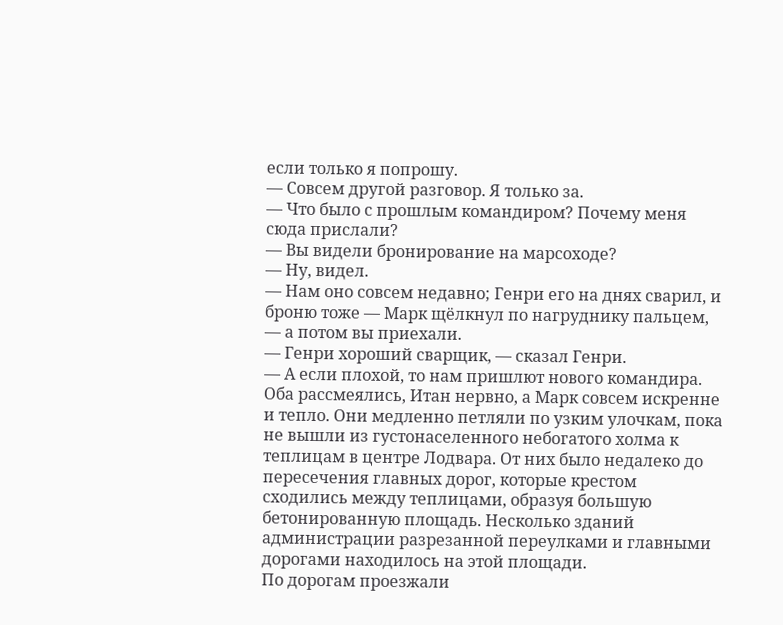если только я попрошу.
— Совсем другой разговор. Я только за.
— Что было с прошлым командиром? Почему меня сюда прислали?
— Вы видели бронирование на марсоходе?
— Ну, видел.
— Нам оно совсем недавно; Генри его на днях сварил, и броню тоже — Марк щёлкнул по нагруднику пальцем, — а потом вы приехали.
— Генри хороший сварщик, — сказал Генри.
— А если плохой, то нам пришлют нового командира.
Оба рассмеялись, Итан нервно, а Марк совсем искренне и тепло. Они медленно петляли по узким улочкам, пока не вышли из густонаселенного небогатого холма к теплицам в центре Лодвара. От них было недалеко до пересечения главных дорог, которые крестом сходились между теплицами, образуя большую бетонированную площадь. Несколько зданий администрации разрезанной переулками и главными дорогами находилось на этой площади.
По дорогам проезжали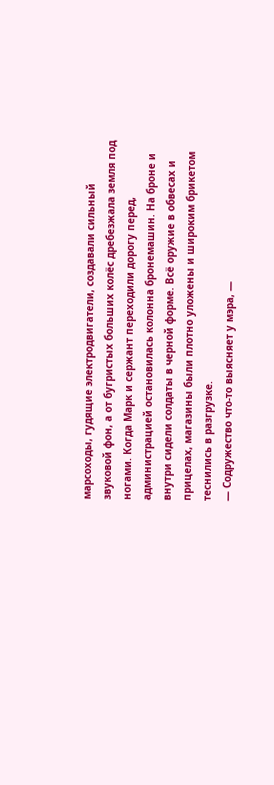марсоходы, гудящие электродвигатели, создавали сильный звуковой фон, а от бугристых больших колёс дребезжала земля под ногами. Когда Марк и сержант переходили дорогу перед, администрацией остановилась колонна бронемашин. На броне и внутри сидели солдаты в черной форме. Всё оружие в обвесах и прицелах, магазины были плотно уложены и широким брикетом теснились в разгрузке.
— Содружество что-то выясняет у мэра, —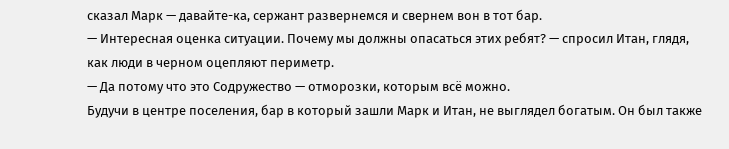сказал Марк — давайте-ка, сержант развернемся и свернем вон в тот бар.
— Интересная оценка ситуации. Почему мы должны опасаться этих ребят? — спросил Итан, глядя, как люди в черном оцепляют периметр.
— Да потому что это Содружество — отморозки, которым всё можно.
Будучи в центре поселения, бар в который зашли Марк и Итан, не выглядел богатым. Он был также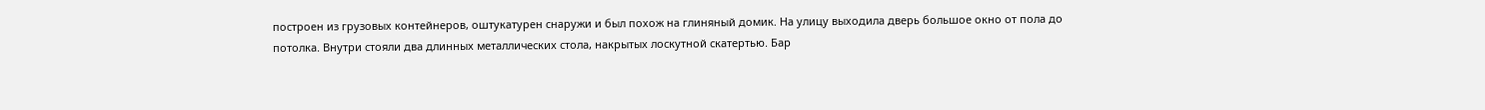построен из грузовых контейнеров, оштукатурен снаружи и был похож на глиняный домик. На улицу выходила дверь большое окно от пола до потолка. Внутри стояли два длинных металлических стола, накрытых лоскутной скатертью. Бар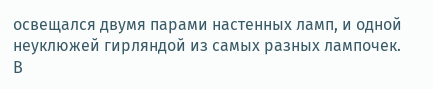освещался двумя парами настенных ламп, и одной неуклюжей гирляндой из самых разных лампочек. В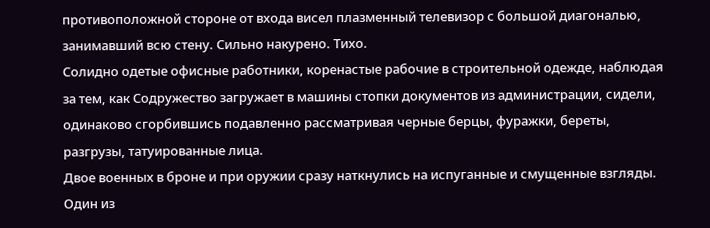противоположной стороне от входа висел плазменный телевизор с большой диагональю, занимавший всю стену. Сильно накурено. Тихо.
Солидно одетые офисные работники, коренастые рабочие в строительной одежде, наблюдая за тем, как Содружество загружает в машины стопки документов из администрации, сидели, одинаково сгорбившись подавленно рассматривая черные берцы, фуражки, береты, разгрузы, татуированные лица.
Двое военных в броне и при оружии сразу наткнулись на испуганные и смущенные взгляды. Один из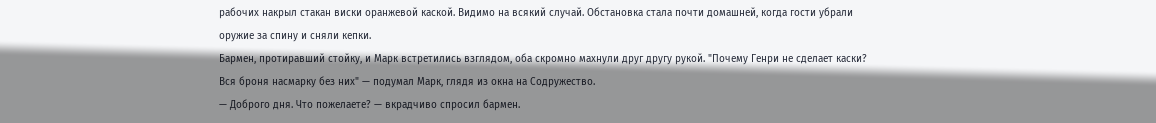рабочих накрыл стакан виски оранжевой каской. Видимо на всякий случай. Обстановка стала почти домашней, когда гости убрали оружие за спину и сняли кепки.
Бармен, протиравший стойку, и Марк встретились взглядом, оба скромно махнули друг другу рукой. "Почему Генри не сделает каски? Вся броня насмарку без них" — подумал Марк, глядя из окна на Содружество.
— Доброго дня. Что пожелаете? — вкрадчиво спросил бармен.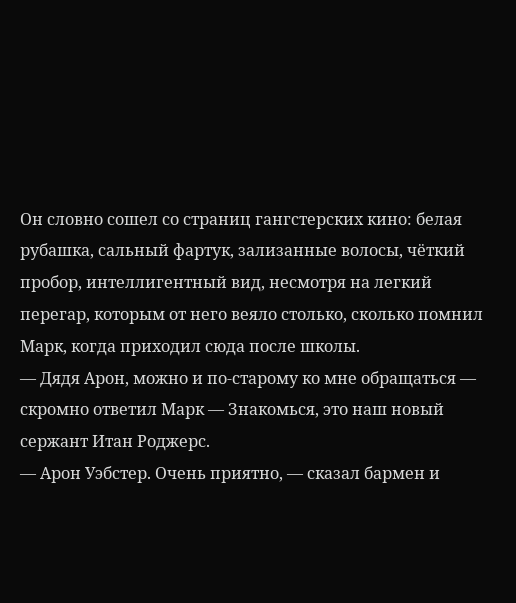Он словно сошел со страниц гангстерских кино: белая рубашка, сальный фартук, зализанные волосы, чёткий пробор, интеллигентный вид, несмотря на легкий перегар, которым от него веяло столько, сколько помнил Марк, когда приходил сюда после школы.
— Дядя Арон, можно и по-старому ко мне обращаться — скромно ответил Марк — Знакомься, это наш новый сержант Итан Роджерс.
— Арон Уэбстер. Очень приятно, — сказал бармен и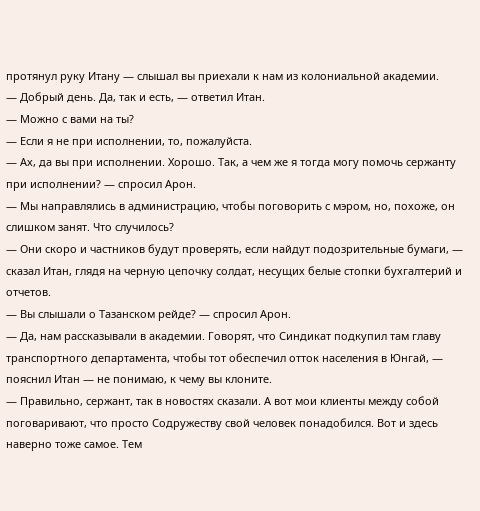протянул руку Итану — слышал вы приехали к нам из колониальной академии.
— Добрый день. Да, так и есть, — ответил Итан.
— Можно с вами на ты?
— Если я не при исполнении, то, пожалуйста.
— Ах, да вы при исполнении. Хорошо. Так, а чем же я тогда могу помочь сержанту при исполнении? — спросил Арон.
— Мы направлялись в администрацию, чтобы поговорить с мэром, но, похоже, он слишком занят. Что случилось?
— Они скоро и частников будут проверять, если найдут подозрительные бумаги, — сказал Итан, глядя на черную цепочку солдат, несущих белые стопки бухгалтерий и отчетов.
— Вы слышали о Тазанском рейде? — спросил Арон.
— Да, нам рассказывали в академии. Говорят, что Синдикат подкупил там главу транспортного департамента, чтобы тот обеспечил отток населения в Юнгай, — пояснил Итан — не понимаю, к чему вы клоните.
— Правильно, сержант, так в новостях сказали. А вот мои клиенты между собой поговаривают, что просто Содружеству свой человек понадобился. Вот и здесь наверно тоже самое. Тем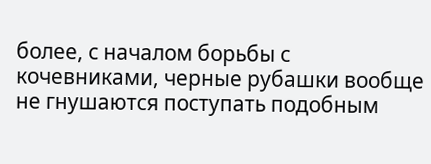более, с началом борьбы с кочевниками, черные рубашки вообще не гнушаются поступать подобным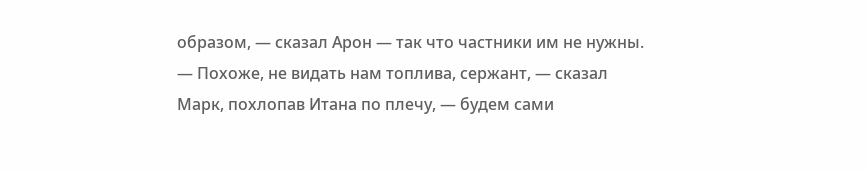образом, — сказал Арон — так что частники им не нужны.
— Похоже, не видать нам топлива, сержант, — сказал Марк, похлопав Итана по плечу, — будем сами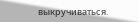выкручиваться.